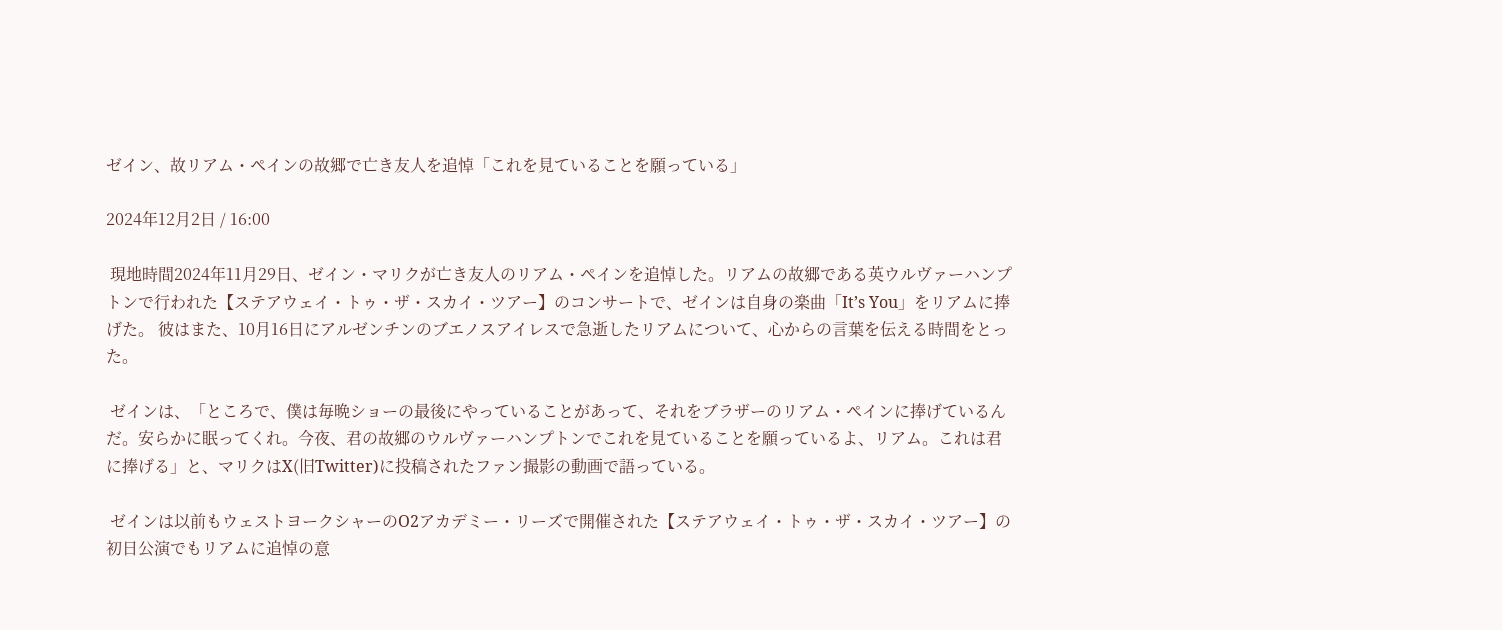ゼイン、故リアム・ペインの故郷で亡き友人を追悼「これを見ていることを願っている」

2024年12月2日 / 16:00

 現地時間2024年11月29日、ゼイン・マリクが亡き友人のリアム・ペインを追悼した。リアムの故郷である英ウルヴァーハンプトンで行われた【ステアウェイ・トゥ・ザ・スカイ・ツアー】のコンサートで、ゼインは自身の楽曲「It’s You」をリアムに捧げた。 彼はまた、10月16日にアルゼンチンのブエノスアイレスで急逝したリアムについて、心からの言葉を伝える時間をとった。

 ゼインは、「ところで、僕は毎晩ショーの最後にやっていることがあって、それをブラザーのリアム・ペインに捧げているんだ。安らかに眠ってくれ。今夜、君の故郷のウルヴァーハンプトンでこれを見ていることを願っているよ、リアム。これは君に捧げる」と、マリクはX(旧Twitter)に投稿されたファン撮影の動画で語っている。

 ゼインは以前もウェストヨークシャーのO2アカデミー・リーズで開催された【ステアウェイ・トゥ・ザ・スカイ・ツアー】の初日公演でもリアムに追悼の意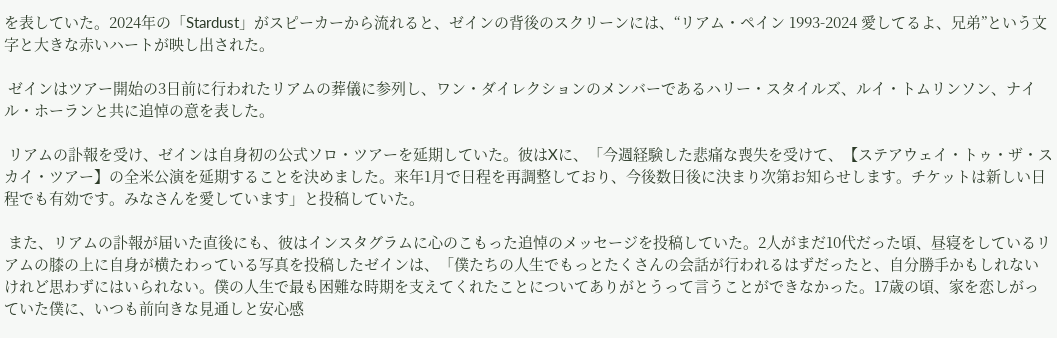を表していた。2024年の「Stardust」がスピーカーから流れると、ゼインの背後のスクリーンには、“リアム・ペイン 1993-2024 愛してるよ、兄弟”という文字と大きな赤いハートが映し出された。

 ゼインはツアー開始の3日前に行われたリアムの葬儀に参列し、ワン・ダイレクションのメンバーであるハリー・スタイルズ、ルイ・トムリンソン、ナイル・ホーランと共に追悼の意を表した。

 リアムの訃報を受け、ゼインは自身初の公式ソロ・ツアーを延期していた。彼はXに、「今週経験した悲痛な喪失を受けて、【ステアウェイ・トゥ・ザ・スカイ・ツアー】の全米公演を延期することを決めました。来年1月で日程を再調整しており、今後数日後に決まり次第お知らせします。チケットは新しい日程でも有効です。みなさんを愛しています」と投稿していた。

 また、リアムの訃報が届いた直後にも、彼はインスタグラムに心のこもった追悼のメッセージを投稿していた。2人がまだ10代だった頃、昼寝をしているリアムの膝の上に自身が横たわっている写真を投稿したゼインは、「僕たちの人生でもっとたくさんの会話が行われるはずだったと、自分勝手かもしれないけれど思わずにはいられない。僕の人生で最も困難な時期を支えてくれたことについてありがとうって言うことができなかった。17歳の頃、家を恋しがっていた僕に、いつも前向きな見通しと安心感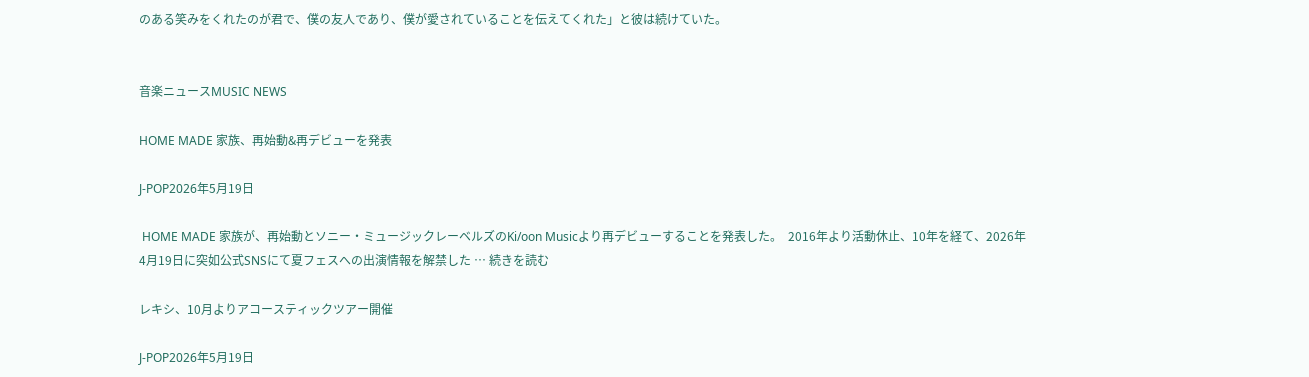のある笑みをくれたのが君で、僕の友人であり、僕が愛されていることを伝えてくれた」と彼は続けていた。


音楽ニュースMUSIC NEWS

HOME MADE 家族、再始動&再デビューを発表

J-POP2026年5月19日

 HOME MADE 家族が、再始動とソニー・ミュージックレーベルズのKi/oon Musicより再デビューすることを発表した。  2016年より活動休止、10年を経て、2026年4月19日に突如公式SNSにて夏フェスへの出演情報を解禁した … 続きを読む

レキシ、10月よりアコースティックツアー開催

J-POP2026年5月19日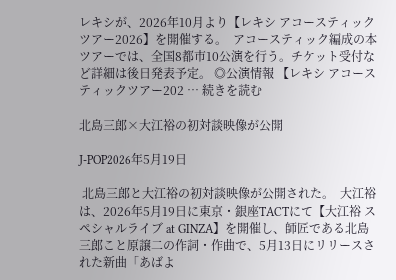レキシが、2026年10月より【レキシ アコースティックツアー2026】を開催する。  アコースティック編成の本ツアーでは、全国8都市10公演を行う。チケット受付など詳細は後日発表予定。 ◎公演情報 【レキシ アコースティックツアー202 … 続きを読む

北島三郎×大江裕の初対談映像が公開

J-POP2026年5月19日

 北島三郎と大江裕の初対談映像が公開された。  大江裕は、2026年5月19日に東京・銀座TACTにて【大江裕 スペシャルライブ at GINZA】を開催し、師匠である北島三郎こと原譲二の作詞・作曲で、5月13日にリリースされた新曲「あばよ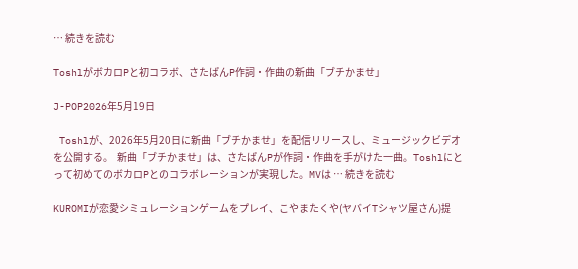… 続きを読む

ToshlがボカロPと初コラボ、さたぱんP作詞・作曲の新曲「ブチかませ」

J-POP2026年5月19日

 Toshlが、2026年5月20日に新曲「ブチかませ」を配信リリースし、ミュージックビデオを公開する。  新曲「ブチかませ」は、さたぱんPが作詞・作曲を手がけた一曲。Toshlにとって初めてのボカロPとのコラボレーションが実現した。MVは … 続きを読む

KUROMIが恋愛シミュレーションゲームをプレイ、こやまたくや(ヤバイTシャツ屋さん)提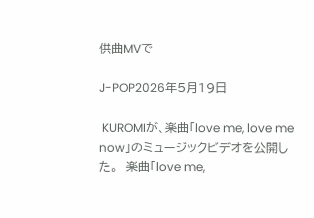供曲MVで

J-POP2026年5月19日

 KUROMIが、楽曲「love me, love me now」のミュージックビデオを公開した。  楽曲「love me,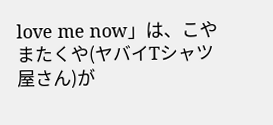love me now」は、こやまたくや(ヤバイTシャツ屋さん)が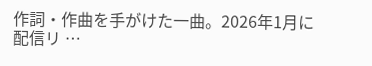作詞・作曲を手がけた一曲。2026年1月に配信リ …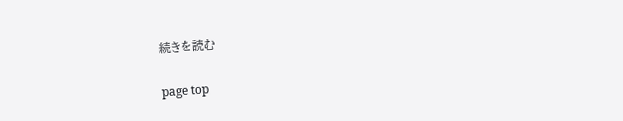続きを読む

page top